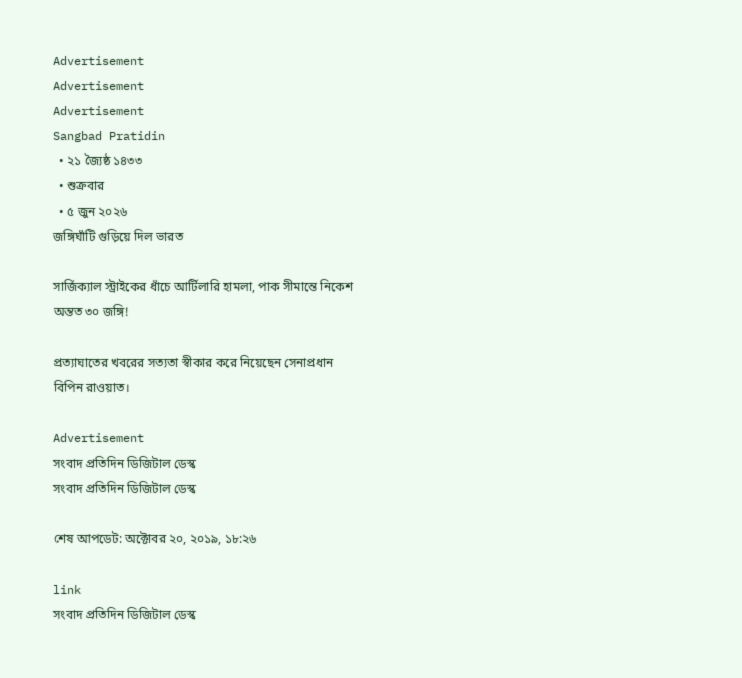Advertisement
Advertisement
Advertisement
Sangbad Pratidin
  • ২১ জ্যৈষ্ঠ ১৪৩৩
  • শুক্রবার
  • ৫ জুন ২০২৬
জঙ্গিঘাঁটি গুড়িয়ে দিল ভারত

সার্জিক্যাল স্ট্রাইকের ধাঁচে আর্টিলারি হামলা, পাক সীমান্তে নিকেশ অন্তত ৩০ জঙ্গি!

প্রত্যাঘাতের খবরের সত্যতা স্বীকার করে নিয়েছেন সেনাপ্রধান বিপিন রাওয়াত।

Advertisement
সংবাদ প্রতিদিন ডিজিটাল ডেস্ক
সংবাদ প্রতিদিন ডিজিটাল ডেস্ক

শেষ আপডেট: অক্টোবর ২০, ২০১৯, ১৮:২৬

link
সংবাদ প্রতিদিন ডিজিটাল ডেস্ক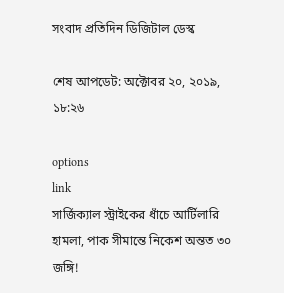সংবাদ প্রতিদিন ডিজিটাল ডেস্ক

শেষ আপডেট: অক্টোবর ২০, ২০১৯, ১৮:২৬

options
link
সার্জিক্যাল স্ট্রাইকের ধাঁচে আর্টিলারি হামলা, পাক সীমান্তে নিকেশ অন্তত ৩০ জঙ্গি!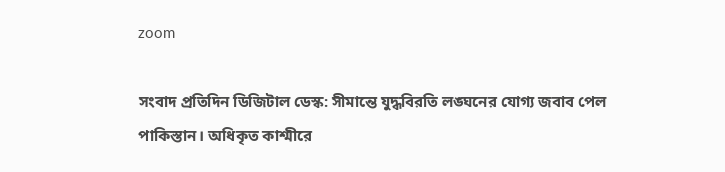zoom

সংবাদ প্রতিদিন ডিজিটাল ডেস্ক: সীমান্তে যুদ্ধবিরতি লঙ্ঘনের যোগ্য জবাব পেল পাকিস্তান। অধিকৃত কাশ্মীরে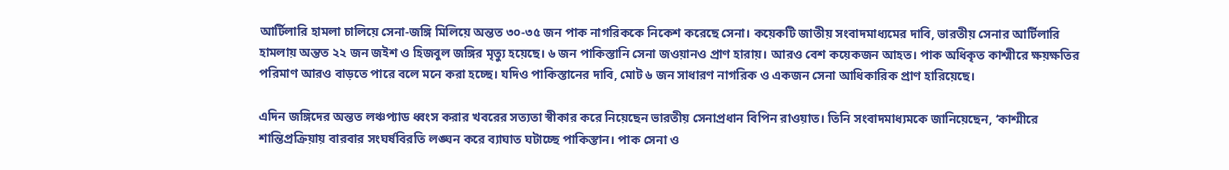আর্টিলারি হামলা চালিয়ে সেনা-জঙ্গি মিলিয়ে অন্তত ৩০-৩৫ জন পাক নাগরিককে নিকেশ করেছে সেনা। কয়েকটি জাতীয় সংবাদমাধ্যমের দাবি, ভারতীয় সেনার আর্টিলারি হামলায় অন্তত ২২ জন জইশ ও হিজবুল জঙ্গির মৃত্যু হয়েছে। ৬ জন পাকিস্তানি সেনা জওয়ানও প্রাণ হারায়। আরও বেশ কয়েকজন আহত। পাক অধিকৃত কাশ্মীরে ক্ষয়ক্ষতির পরিমাণ আরও বাড়তে পারে বলে মনে করা হচ্ছে। যদিও পাকিস্তানের দাবি, মোট ৬ জন সাধারণ নাগরিক ও একজন সেনা আধিকারিক প্রাণ হারিয়েছে।

এদিন জঙ্গিদের অন্তত লঞ্চপ্যাড ধ্বংস করার খবরের সত্যতা স্বীকার করে নিয়েছেন ভারতীয় সেনাপ্রধান বিপিন রাওয়াত। তিনি সংবাদমাধ্যমকে জানিয়েছেন, ‘কাশ্মীরে শান্তিপ্রক্রিয়ায় বারবার সংঘর্ষবিরতি লঙ্ঘন করে ব্যাঘাত ঘটাচ্ছে পাকিস্তান। পাক সেনা ও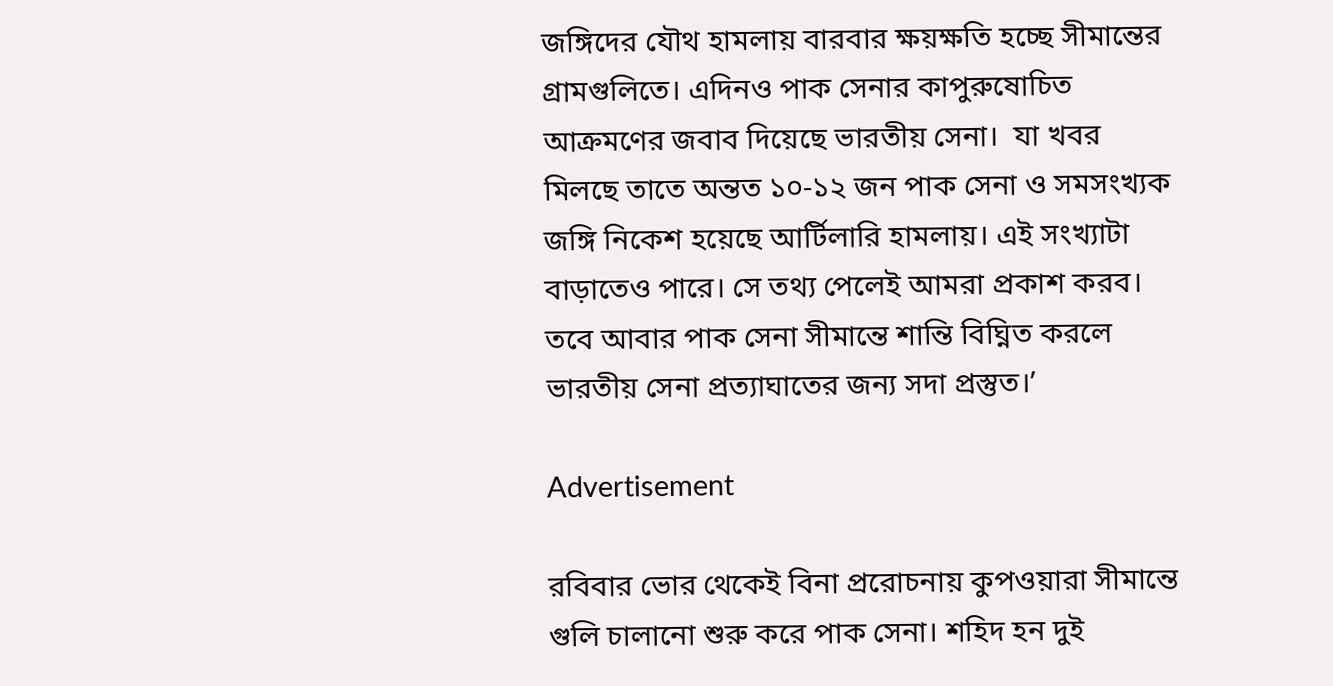জঙ্গিদের যৌথ হামলায় বারবার ক্ষয়ক্ষতি হচ্ছে সীমান্তের গ্রামগুলিতে। এদিনও পাক সেনার কাপুরুষোচিত আক্রমণের জবাব দিয়েছে ভারতীয় সেনা।  যা খবর মিলছে তাতে অন্তত ১০-১২ জন পাক সেনা ও সমসংখ্যক জঙ্গি নিকেশ হয়েছে আর্টিলারি হামলায়। এই সংখ্যাটা বাড়াতেও পারে। সে তথ্য পেলেই আমরা প্রকাশ করব। তবে আবার পাক সেনা সীমান্তে শান্তি বিঘ্নিত করলে ভারতীয় সেনা প্রত্যাঘাতের জন্য সদা প্রস্তুত।’

Advertisement

রবিবার ভোর থেকেই বিনা প্ররোচনায় কুপওয়ারা সীমান্তে গুলি চালানো শুরু করে পাক সেনা। শহিদ হন দুই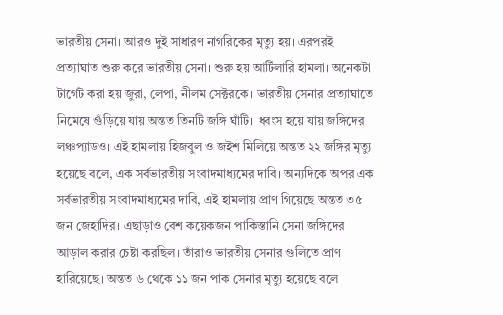ভারতীয় সেনা। আরও দুই সাধারণ নাগরিকের মৃত্যু হয়। এরপরই প্রত্যাঘাত শুরু করে ভারতীয় সেনা। শুরু হয় আর্টিলারি হামলা। অনেকটা টার্গেট করা হয় জুরা, লেপা, নীলম সেক্টরকে। ভারতীয় সেনার প্রত্যাঘাতে নিমেষে গুঁড়িয়ে যায় অন্তত তিনটি জঙ্গি ঘাঁটি।  ধ্বংস হয়ে যায় জঙ্গিদের লঞ্চপ্যাডও। এই হামলায় হিজবুল ও জইশ মিলিয়ে অন্তত ২২ জঙ্গির মৃত্যু হয়েছে বলে, এক সর্বভারতীয় সংবাদমাধ্যমের দাবি। অন্যদিকে অপর এক সর্বভারতীয় সংবাদমাধ্যমের দাবি, এই হামলায় প্রাণ গিয়েছে অন্তত ৩৫ জন জেহাদির। এছাড়াও বেশ কয়েকজন পাকিস্তানি সেনা জঙ্গিদের আড়াল করার চেষ্টা করছিল। তাঁরাও ভারতীয় সেনার গুলিতে প্রাণ হারিয়েছে। অন্তত ৬ থেকে ১১ জন পাক সেনার মৃত্যু হয়েছে বলে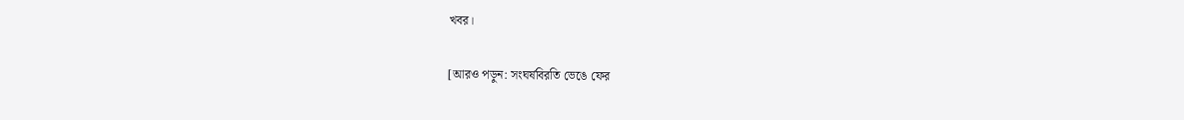খবর।

[আরও পড়ুন: সংঘর্ষবিরতি ভেঙে ফের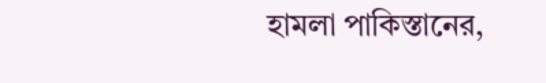হামলা পাকিস্তানের,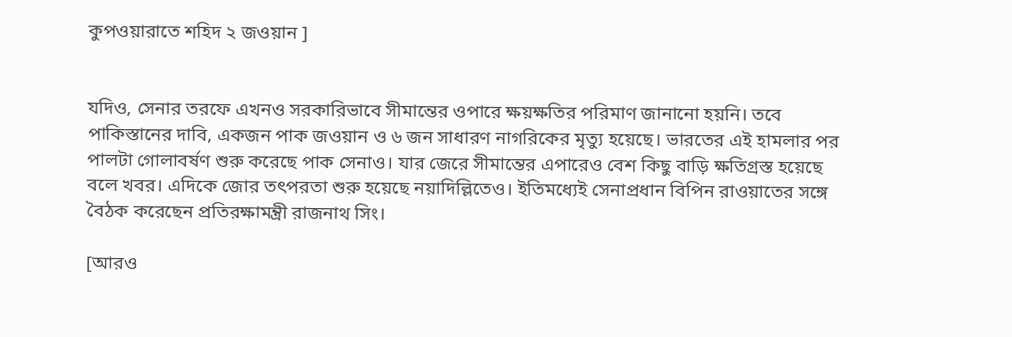কুপওয়ারাতে শহিদ ২ জওয়ান ]


যদিও, সেনার তরফে এখনও সরকারিভাবে সীমান্তের ওপারে ক্ষয়ক্ষতির পরিমাণ জানানো হয়নি। তবে পাকিস্তানের দাবি, একজন পাক জওয়ান ও ৬ জন সাধারণ নাগরিকের মৃত্যু হয়েছে। ভারতের এই হামলার পর পালটা গোলাবর্ষণ শুরু করেছে পাক সেনাও। যার জেরে সীমান্তের এপারেও বেশ কিছু বাড়ি ক্ষতিগ্রস্ত হয়েছে বলে খবর। এদিকে জোর তৎপরতা শুরু হয়েছে নয়াদিল্লিতেও। ইতিমধ্যেই সেনাপ্রধান বিপিন রাওয়াতের সঙ্গে বৈঠক করেছেন প্রতিরক্ষামন্ত্রী রাজনাথ সিং।

[আরও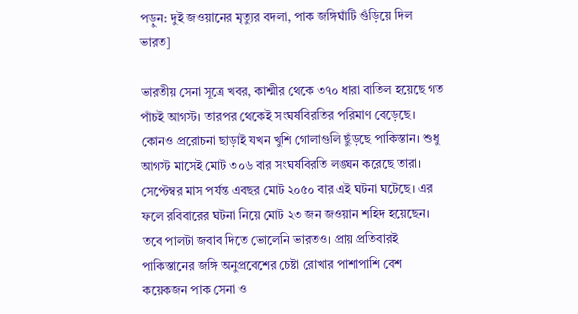পড়ুন: দুই জওয়ানের মৃত্যুর বদলা, পাক জঙ্গিঘাঁটি গুঁড়িয়ে দিল ভারত]

ভারতীয় সেনা সূত্রে খবর, কাশ্মীর থেকে ৩৭০ ধারা বাতিল হয়েছে গত পাঁচই আগস্ট। তারপর থেকেই সংঘর্ষবিরতির পরিমাণ বেড়েছে। কোনও প্ররোচনা ছাড়াই যখন খুশি গোলাগুলি ছুঁড়ছে পাকিস্তান। শুধু আগস্ট মাসেই মোট ৩০৬ বার সংঘর্ষবিরতি লঙ্ঘন করেছে তারা। সেপ্টেম্বর মাস পর্যন্ত এবছর মোট ২০৫০ বার এই ঘটনা ঘটেছে। এর ফলে রবিবারের ঘটনা নিয়ে মোট ২৩ জন জওয়ান শহিদ হয়েছেন। তবে পালটা জবাব দিতে ভোলেনি ভারতও। প্রায় প্রতিবারই পাকিস্তানের জঙ্গি অনুপ্রবেশের চেষ্টা রোখার পাশাপাশি বেশ কয়েকজন পাক সেনা ও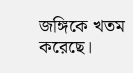জঙ্গিকে খতম করেছে।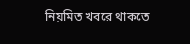নিয়মিত খবরে থাকতে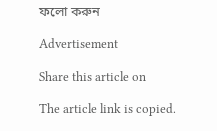ফলো করুন

Advertisement

Share this article on

The article link is copied.